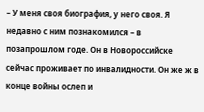– У меня своя биография, у него своя. Я недавно с ним познакомился – в позапрошлом годе. Он в Новороссийске сейчас проживает по инвалидности. Он же ж в конце войны ослеп и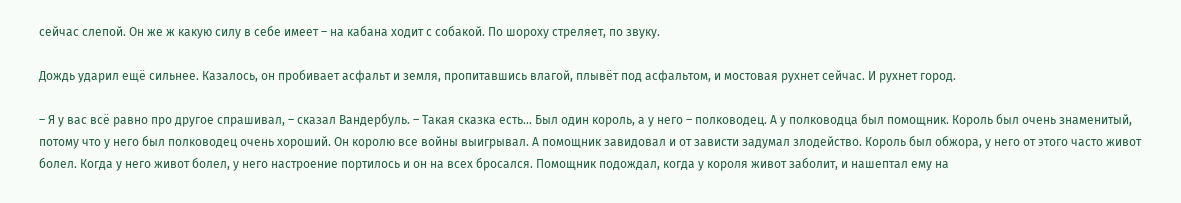сейчас слепой. Он же ж какую силу в себе имеет – на кабана ходит с собакой. По шороху стреляет, по звуку.

Дождь ударил ещё сильнее. Казалось, он пробивает асфальт и земля, пропитавшись влагой, плывёт под асфальтом, и мостовая рухнет сейчас. И рухнет город.

– Я у вас всё равно про другое спрашивал, – сказал Вандербуль. – Такая сказка есть… Был один король, а у него – полководец. А у полководца был помощник. Король был очень знаменитый, потому что у него был полководец очень хороший. Он королю все войны выигрывал. А помощник завидовал и от зависти задумал злодейство. Король был обжора, у него от этого часто живот болел. Когда у него живот болел, у него настроение портилось и он на всех бросался. Помощник подождал, когда у короля живот заболит, и нашептал ему на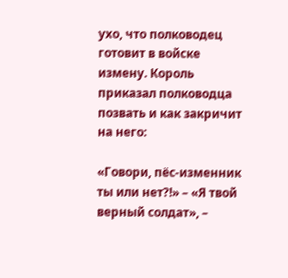ухо, что полководец готовит в войске измену. Король приказал полководца позвать и как закричит на него:

«Говори, пёс-изменник ты или нет?!» – «Я твой верный солдат», –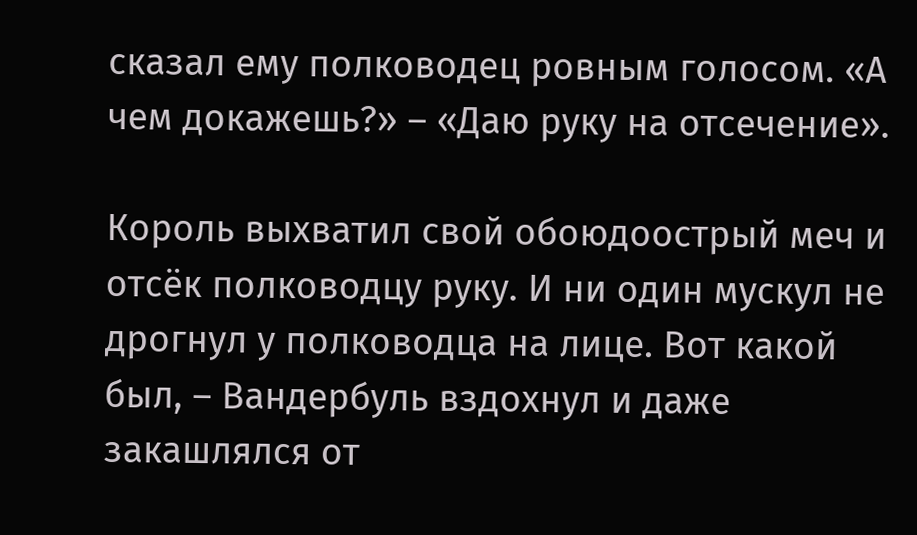сказал ему полководец ровным голосом. «А чем докажешь?» – «Даю руку на отсечение».

Король выхватил свой обоюдоострый меч и отсёк полководцу руку. И ни один мускул не дрогнул у полководца на лице. Вот какой был, – Вандербуль вздохнул и даже закашлялся от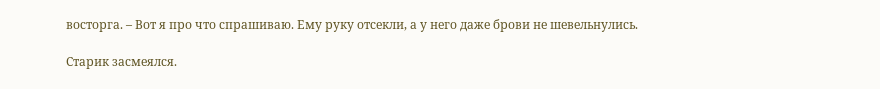восторга. – Вот я про что спрашиваю. Ему руку отсекли, а у него даже брови не шевельнулись.

Старик засмеялся.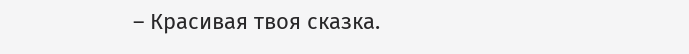– Красивая твоя сказка.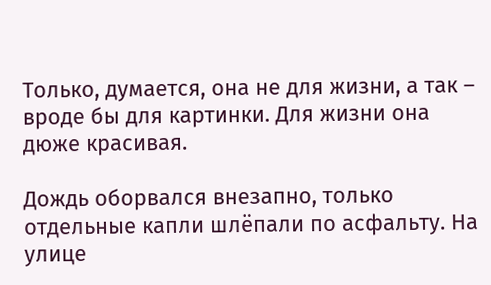Только, думается, она не для жизни, а так – вроде бы для картинки. Для жизни она дюже красивая.

Дождь оборвался внезапно, только отдельные капли шлёпали по асфальту. На улице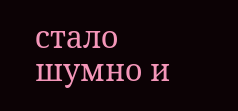стало шумно и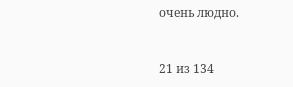очень людно.



21 из 134